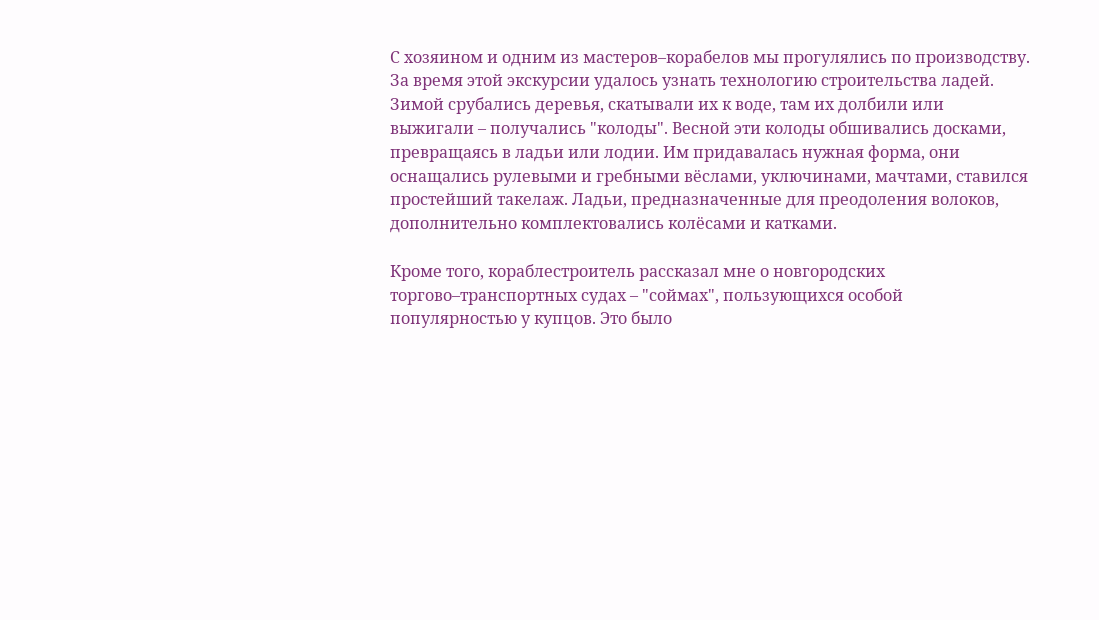С хозяином и одним из мастеров–корабелов мы прогулялись по производству. За время этой экскурсии удалось узнать технологию строительства ладей. Зимой срубались деревья, скатывали их к воде, там их долбили или выжигали – получались "колоды". Весной эти колоды обшивались досками, превращаясь в ладьи или лодии. Им придавалась нужная форма, они оснащались рулевыми и гребными вёслами, уключинами, мачтами, ставился простейший такелаж. Ладьи, предназначенные для преодоления волоков, дополнительно комплектовались колёсами и катками.

Кроме того, кораблестроитель рассказал мне о новгородских торгово–транспортных судах – "соймах", пользующихся особой популярностью у купцов. Это было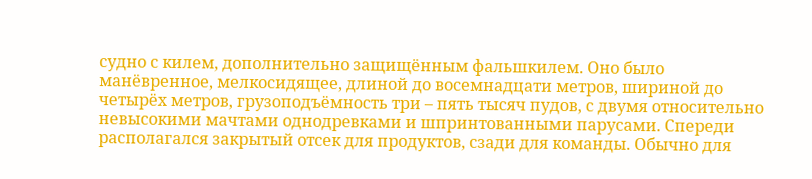судно с килем, дополнительно защищённым фальшкилем. Оно было манёвренное, мелкосидящее, длиной до восемнадцати метров, шириной до четырёх метров, грузоподъёмность три – пять тысяч пудов, с двумя относительно невысокими мачтами однодревками и шпринтованными парусами. Спереди располагался закрытый отсек для продуктов, сзади для команды. Обычно для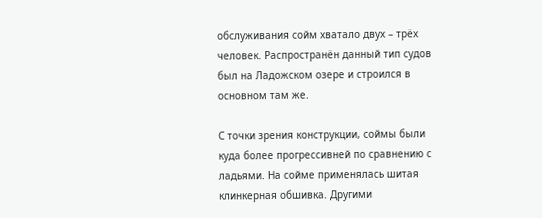обслуживания сойм хватало двух – трёх человек. Распространён данный тип судов был на Ладожском озере и строился в основном там же.

С точки зрения конструкции, соймы были куда более прогрессивней по сравнению с ладьями. На сойме применялась шитая клинкерная обшивка. Другими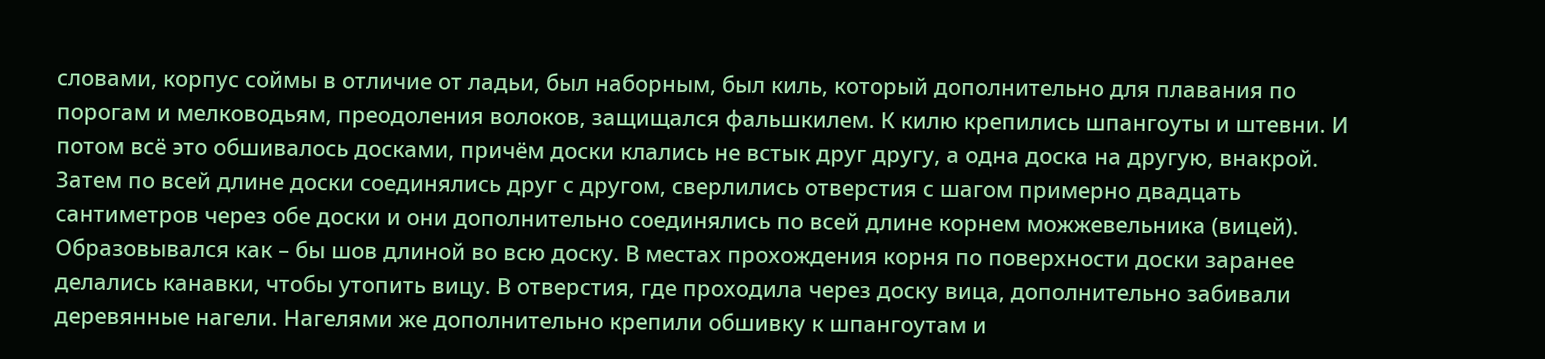словами, корпус соймы в отличие от ладьи, был наборным, был киль, который дополнительно для плавания по порогам и мелководьям, преодоления волоков, защищался фальшкилем. К килю крепились шпангоуты и штевни. И потом всё это обшивалось досками, причём доски клались не встык друг другу, а одна доска на другую, внакрой. Затем по всей длине доски соединялись друг с другом, сверлились отверстия с шагом примерно двадцать сантиметров через обе доски и они дополнительно соединялись по всей длине корнем можжевельника (вицей). Образовывался как – бы шов длиной во всю доску. В местах прохождения корня по поверхности доски заранее делались канавки, чтобы утопить вицу. В отверстия, где проходила через доску вица, дополнительно забивали деревянные нагели. Нагелями же дополнительно крепили обшивку к шпангоутам и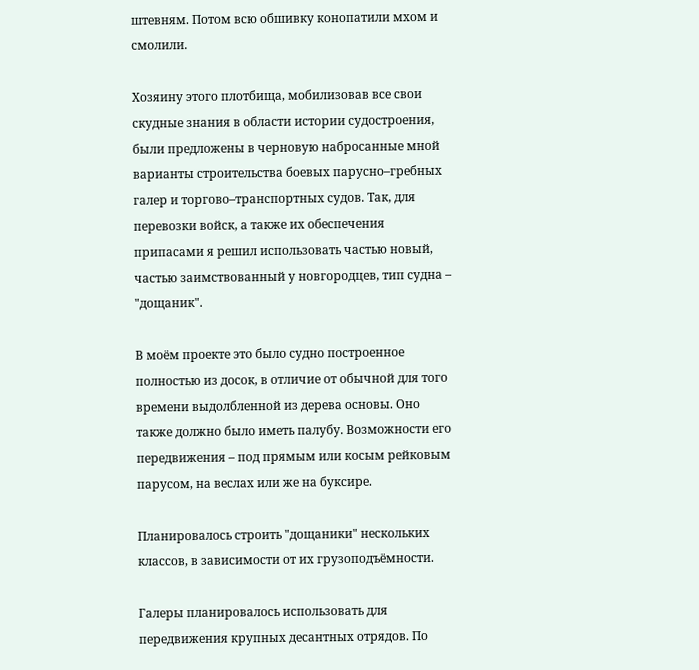штевням. Потом всю обшивку конопатили мхом и смолили.

Хозяину этого плотбища, мобилизовав все свои скудные знания в области истории судостроения, были предложены в черновую набросанные мной варианты строительства боевых парусно–гребных галер и торгово–транспортных судов. Так, для перевозки войск, а также их обеспечения припасами я решил использовать частью новый, частью заимствованный у новгородцев, тип судна – "дощаник".

В моём проекте это было судно построенное полностью из досок, в отличие от обычной для того времени выдолбленной из дерева основы. Оно также должно было иметь палубу. Возможности его передвижения – под прямым или косым рейковым парусом, на веслах или же на буксире.

Планировалось строить "дощаники" нескольких классов, в зависимости от их грузоподъёмности.

Галеры планировалось использовать для передвижения крупных десантных отрядов. По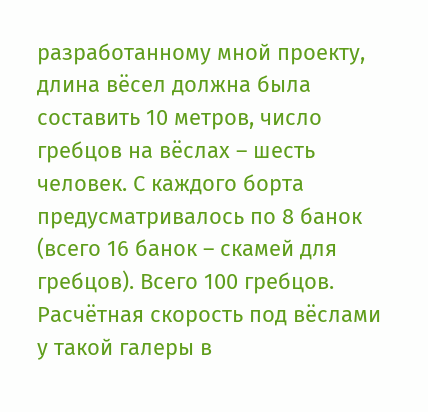разработанному мной проекту, длина вёсел должна была составить 10 метров, число гребцов на вёслах – шесть человек. С каждого борта предусматривалось по 8 банок (всего 16 банок – скамей для гребцов). Всего 100 гребцов. Расчётная скорость под вёслами у такой галеры в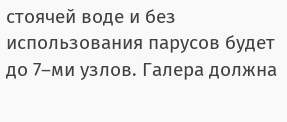стоячей воде и без использования парусов будет до 7–ми узлов. Галера должна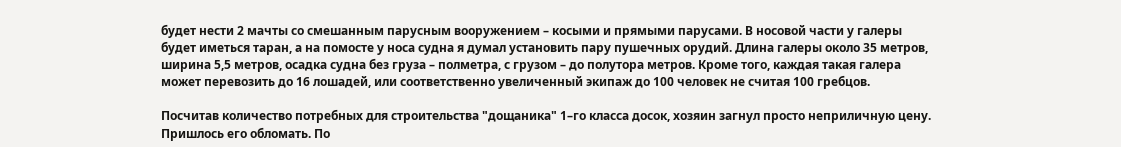будет нести 2 мачты со смешанным парусным вооружением – косыми и прямыми парусами. В носовой части у галеры будет иметься таран, а на помосте у носа судна я думал установить пару пушечных орудий. Длина галеры около 35 метров, ширина 5,5 метров, осадка судна без груза – полметра, с грузом – до полутора метров. Кроме того, каждая такая галера может перевозить до 16 лошадей, или соответственно увеличенный экипаж до 100 человек не считая 100 гребцов.

Посчитав количество потребных для строительства "дощаника" 1–го класса досок, хозяин загнул просто неприличную цену. Пришлось его обломать. По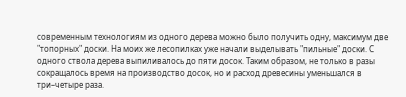современным технологиям из одного дерева можно было получить одну, максимум две "топорных" доски. На моих же лесопилках уже начали выделывать "пильные" доски. С одного ствола дерева выпиливалось до пяти досок. Таким образом, не только в разы сокращалось время на производство досок, но и расход древесины уменьшался в три–четыре раза.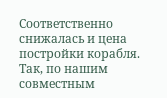Соответственно снижалась и цена постройки корабля. Так, по нашим совместным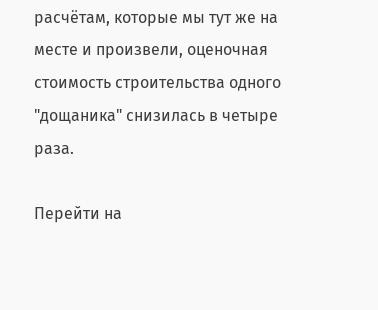расчётам, которые мы тут же на месте и произвели, оценочная стоимость строительства одного "дощаника" снизилась в четыре раза.

Перейти на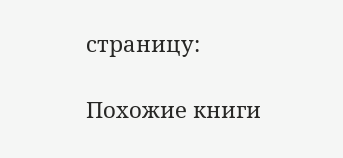страницу:

Похожие книги